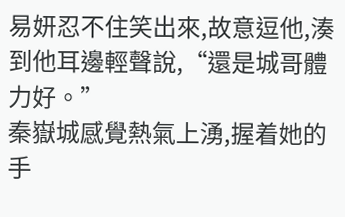易妍忍不住笑出來,故意逗他,湊到他耳邊輕聲說,“還是城哥體力好。”
秦嶽城感覺熱氣上湧,握着她的手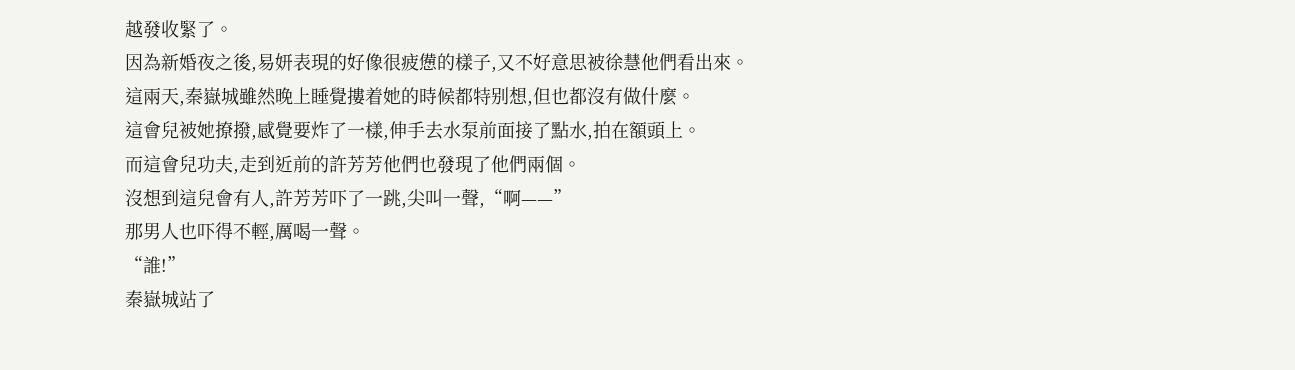越發收緊了。
因為新婚夜之後,易妍表現的好像很疲憊的樣子,又不好意思被徐慧他們看出來。
這兩天,秦嶽城雖然晚上睡覺摟着她的時候都特别想,但也都沒有做什麼。
這會兒被她撩撥,感覺要炸了一樣,伸手去水泵前面接了點水,拍在額頭上。
而這會兒功夫,走到近前的許芳芳他們也發現了他們兩個。
沒想到這兒會有人,許芳芳吓了一跳,尖叫一聲,“啊——”
那男人也吓得不輕,厲喝一聲。
“誰!”
秦嶽城站了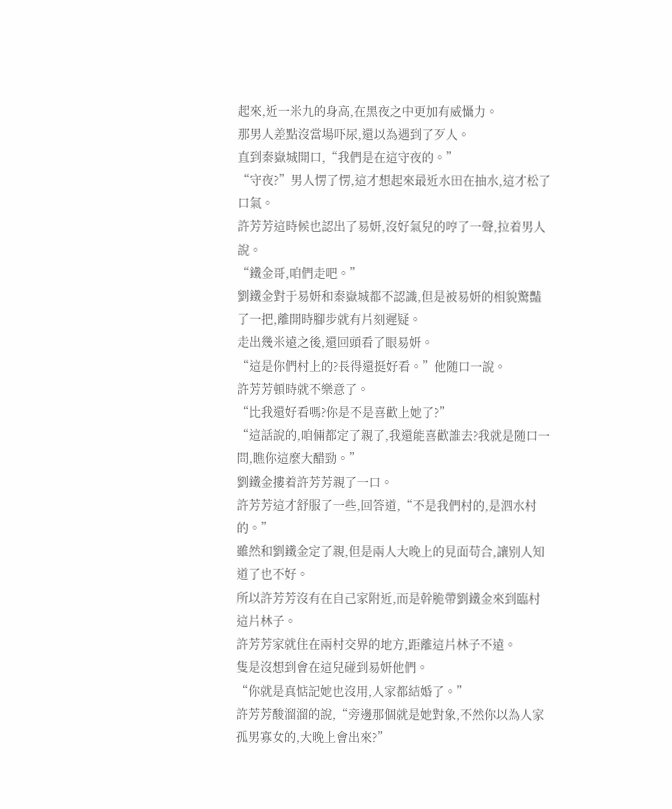起來,近一米九的身高,在黑夜之中更加有威懾力。
那男人差點沒當場吓尿,還以為遇到了歹人。
直到秦嶽城開口,“我們是在這守夜的。”
“守夜?”男人愣了愣,這才想起來最近水田在抽水,這才松了口氣。
許芳芳這時候也認出了易妍,沒好氣兒的哼了一聲,拉着男人說。
“鐵金哥,咱們走吧。”
劉鐵金對于易妍和秦嶽城都不認識,但是被易妍的相貌驚豔了一把,離開時腳步就有片刻遲疑。
走出幾米遠之後,還回頭看了眼易妍。
“這是你們村上的?長得還挺好看。”他随口一說。
許芳芳頓時就不樂意了。
“比我還好看嗎?你是不是喜歡上她了?”
“這話說的,咱倆都定了親了,我還能喜歡誰去?我就是随口一問,瞧你這麼大醋勁。”
劉鐵金摟着許芳芳親了一口。
許芳芳這才舒服了一些,回答道,“不是我們村的,是泗水村的。”
雖然和劉鐵金定了親,但是兩人大晚上的見面苟合,讓别人知道了也不好。
所以許芳芳沒有在自己家附近,而是幹脆帶劉鐵金來到臨村這片林子。
許芳芳家就住在兩村交界的地方,距離這片林子不遠。
隻是沒想到會在這兒碰到易妍他們。
“你就是真惦記她也沒用,人家都結婚了。”
許芳芳酸溜溜的說,“旁邊那個就是她對象,不然你以為人家孤男寡女的,大晚上會出來?”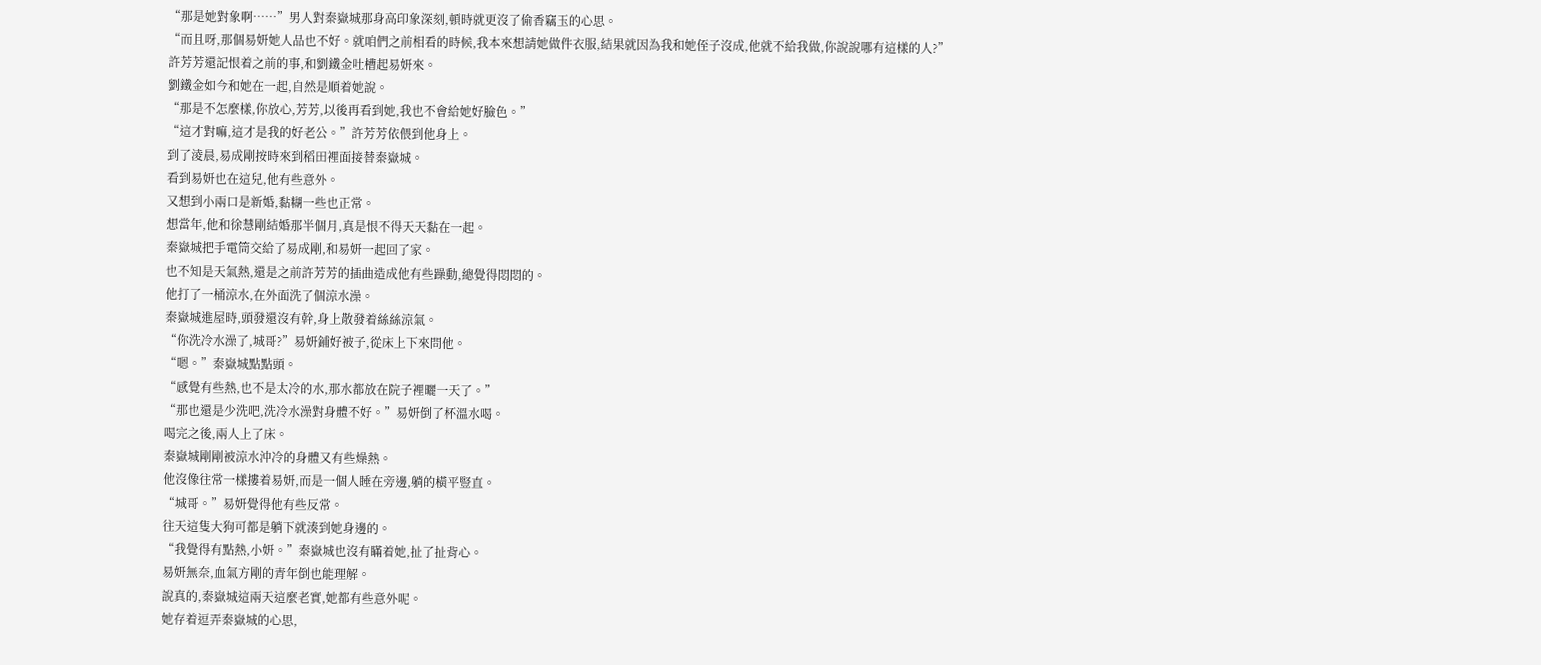“那是她對象啊……”男人對秦嶽城那身高印象深刻,頓時就更沒了偷香竊玉的心思。
“而且呀,那個易妍她人品也不好。就咱們之前相看的時候,我本來想請她做件衣服,結果就因為我和她侄子沒成,他就不給我做,你說說哪有這樣的人?”
許芳芳還記恨着之前的事,和劉鐵金吐槽起易妍來。
劉鐵金如今和她在一起,自然是順着她說。
“那是不怎麼樣,你放心,芳芳,以後再看到她,我也不會給她好臉色。”
“這才對嘛,這才是我的好老公。”許芳芳依偎到他身上。
到了淩晨,易成剛按時來到稻田裡面接替秦嶽城。
看到易妍也在這兒,他有些意外。
又想到小兩口是新婚,黏糊一些也正常。
想當年,他和徐慧剛結婚那半個月,真是恨不得天天黏在一起。
秦嶽城把手電筒交給了易成剛,和易妍一起回了家。
也不知是天氣熱,還是之前許芳芳的插曲造成他有些躁動,總覺得悶悶的。
他打了一桶涼水,在外面洗了個涼水澡。
秦嶽城進屋時,頭發還沒有幹,身上散發着絲絲涼氣。
“你洗冷水澡了,城哥?”易妍鋪好被子,從床上下來問他。
“嗯。”秦嶽城點點頭。
“感覺有些熱,也不是太冷的水,那水都放在院子裡曬一天了。”
“那也還是少洗吧,洗冷水澡對身體不好。”易妍倒了杯溫水喝。
喝完之後,兩人上了床。
秦嶽城剛剛被涼水沖冷的身體又有些燥熱。
他沒像往常一樣摟着易妍,而是一個人睡在旁邊,躺的橫平豎直。
“城哥。”易妍覺得他有些反常。
往天這隻大狗可都是躺下就湊到她身邊的。
“我覺得有點熱,小妍。”秦嶽城也沒有瞞着她,扯了扯背心。
易妍無奈,血氣方剛的青年倒也能理解。
說真的,秦嶽城這兩天這麼老實,她都有些意外呢。
她存着逗弄秦嶽城的心思,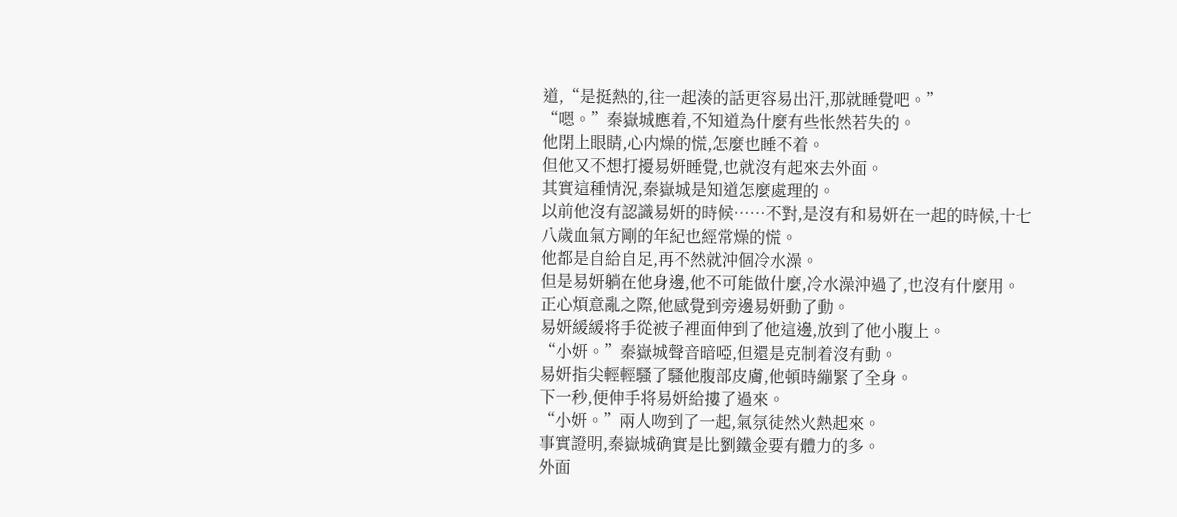道,“是挺熱的,往一起湊的話更容易出汗,那就睡覺吧。”
“嗯。”秦嶽城應着,不知道為什麼有些怅然若失的。
他閉上眼睛,心内燥的慌,怎麼也睡不着。
但他又不想打擾易妍睡覺,也就沒有起來去外面。
其實這種情況,秦嶽城是知道怎麼處理的。
以前他沒有認識易妍的時候……不對,是沒有和易妍在一起的時候,十七八歲血氣方剛的年紀也經常燥的慌。
他都是自給自足,再不然就沖個冷水澡。
但是易妍躺在他身邊,他不可能做什麼,冷水澡沖過了,也沒有什麼用。
正心煩意亂之際,他感覺到旁邊易妍動了動。
易妍緩緩将手從被子裡面伸到了他這邊,放到了他小腹上。
“小妍。”秦嶽城聲音暗啞,但還是克制着沒有動。
易妍指尖輕輕騷了騷他腹部皮膚,他頓時繃緊了全身。
下一秒,便伸手将易妍給摟了過來。
“小妍。”兩人吻到了一起,氣氛徒然火熱起來。
事實證明,秦嶽城确實是比劉鐵金要有體力的多。
外面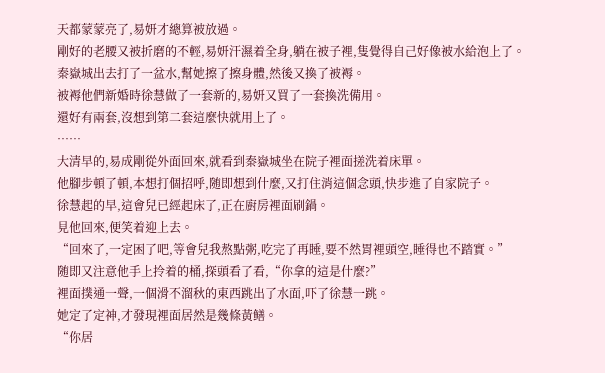天都蒙蒙亮了,易妍才總算被放過。
剛好的老腰又被折磨的不輕,易妍汗濕着全身,躺在被子裡,隻覺得自己好像被水給泡上了。
秦嶽城出去打了一盆水,幫她擦了擦身體,然後又換了被褥。
被褥他們新婚時徐慧做了一套新的,易妍又買了一套換洗備用。
還好有兩套,沒想到第二套這麼快就用上了。
……
大清早的,易成剛從外面回來,就看到秦嶽城坐在院子裡面搓洗着床單。
他腳步頓了頓,本想打個招呼,随即想到什麼,又打住消這個念頭,快步進了自家院子。
徐慧起的早,這會兒已經起床了,正在廚房裡面刷鍋。
見他回來,便笑着迎上去。
“回來了,一定困了吧,等會兒我熬點粥,吃完了再睡,要不然胃裡頭空,睡得也不踏實。”
随即又注意他手上拎着的桶,探頭看了看,“你拿的這是什麼?”
裡面撲通一聲,一個滑不溜秋的東西跳出了水面,吓了徐慧一跳。
她定了定神,才發現裡面居然是幾條黃鳝。
“你居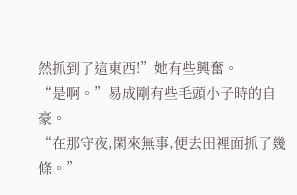然抓到了這東西!”她有些興奮。
“是啊。”易成剛有些毛頭小子時的自豪。
“在那守夜,閑來無事,便去田裡面抓了幾條。”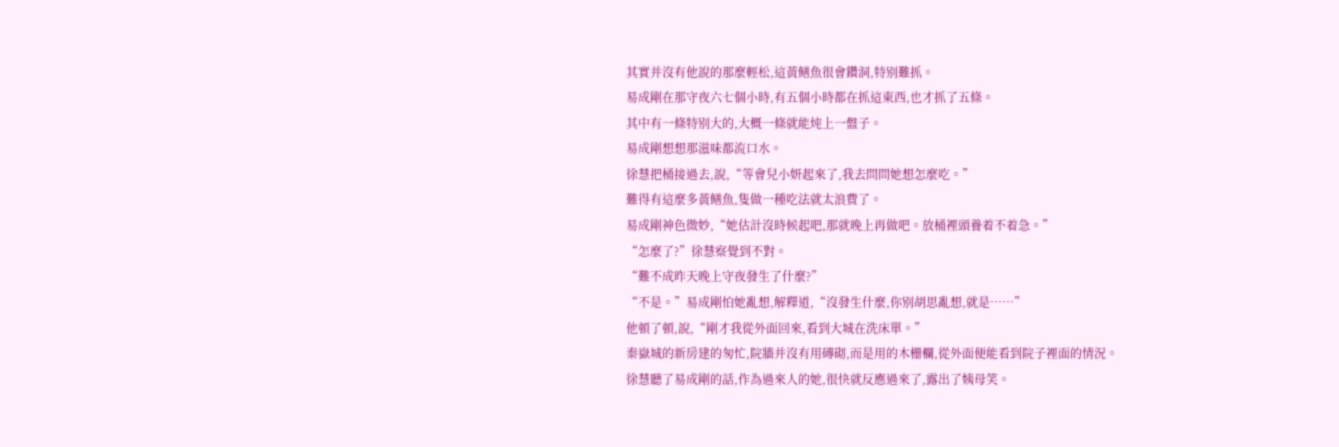其實并沒有他說的那麼輕松,這黃鳝魚很會鑽洞,特别難抓。
易成剛在那守夜六七個小時,有五個小時都在抓這東西,也才抓了五條。
其中有一條特别大的,大概一條就能炖上一盤子。
易成剛想想那滋味都流口水。
徐慧把桶接過去,說,“等會兒小妍起來了,我去問問她想怎麼吃。”
難得有這麼多黃鳝魚,隻做一種吃法就太浪費了。
易成剛神色微妙,“她估計沒時候起吧,那就晚上再做吧。放桶裡頭養着不着急。”
“怎麼了?”徐慧察覺到不對。
“難不成昨天晚上守夜發生了什麼?”
“不是。”易成剛怕她亂想,解釋道,“沒發生什麼,你别胡思亂想,就是……”
他頓了頓,說,“剛才我從外面回來,看到大城在洗床單。”
秦嶽城的新房建的匆忙,院牆并沒有用磚砌,而是用的木栅欄,從外面便能看到院子裡面的情況。
徐慧聽了易成剛的話,作為過來人的她,很快就反應過來了,露出了姨母笑。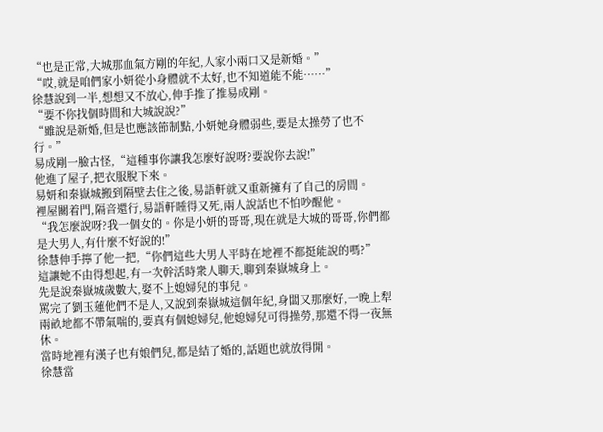“也是正常,大城那血氣方剛的年紀,人家小兩口又是新婚。”
“哎,就是咱們家小妍從小身體就不太好,也不知道能不能……”
徐慧說到一半,想想又不放心,伸手推了推易成剛。
“要不你找個時間和大城說說?”
“雖說是新婚,但是也應該節制點,小妍她身體弱些,要是太操勞了也不行。”
易成剛一臉古怪,“這種事你讓我怎麼好說呀?要說你去說!”
他進了屋子,把衣服脫下來。
易妍和秦嶽城搬到隔壁去住之後,易語軒就又重新擁有了自己的房間。
裡屋關着門,隔音還行,易語軒睡得又死,兩人說話也不怕吵醒他。
“我怎麼說呀?我一個女的。你是小妍的哥哥,現在就是大城的哥哥,你們都是大男人,有什麼不好說的!”
徐慧伸手擰了他一把,“你們這些大男人平時在地裡不都挺能說的嗎?”
這讓她不由得想起,有一次幹活時衆人聊天,聊到秦嶽城身上。
先是說秦嶽城歲數大,娶不上媳婦兒的事兒。
罵完了劉玉蓮他們不是人,又說到秦嶽城這個年紀,身闆又那麼好,一晚上犁兩畝地都不帶氣喘的,要真有個媳婦兒,他媳婦兒可得操勞,那還不得一夜無休。
當時地裡有漢子也有娘們兒,都是結了婚的,話題也就放得開。
徐慧當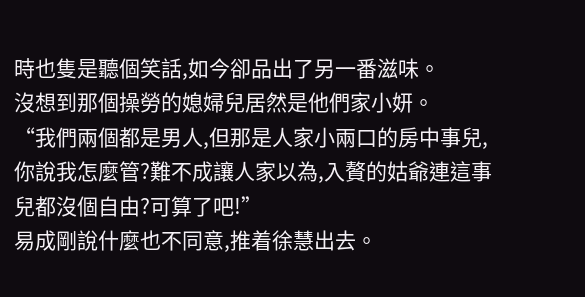時也隻是聽個笑話,如今卻品出了另一番滋味。
沒想到那個操勞的媳婦兒居然是他們家小妍。
“我們兩個都是男人,但那是人家小兩口的房中事兒,你說我怎麼管?難不成讓人家以為,入贅的姑爺連這事兒都沒個自由?可算了吧!”
易成剛說什麼也不同意,推着徐慧出去。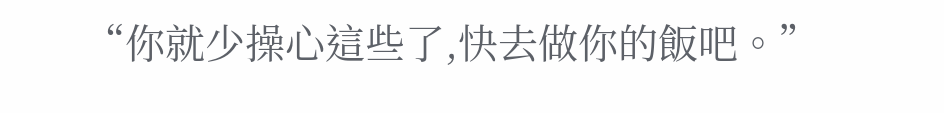“你就少操心這些了,快去做你的飯吧。”